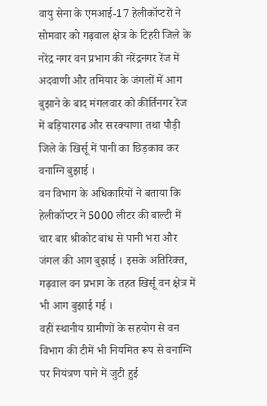वायु सेना के एमआई-17 हेलीकॉप्टरों ने सोमवार को गढ़वाल क्षेत्र के टिहरी जिले के नरेंद्र नगर वन प्रभाग की नरेंद्रनगर रेंज में अदवाणी और तमियार के जंगलों में आग बुझाने के बाद मंगलवार को कीर्तिनगर रेंज में बड़ियारगढ और सरक्याणा तथा पौड़ी जिले के खिर्सू में पानी का छिड़काव कर वनाग्नि बुझाई ।
वन विभाग के अधिकारियों ने बताया कि हेलीकॉप्टर ने 5000 लीटर की बाल्टी में चार बार श्रीकोट बांध से पानी भरा और जंगल की आग बुझाई । इसके अतिरिक्त, गढ़वाल वन प्रभाग के तहत खिर्सू वन क्षेत्र में भी आग बुझाई गई ।
वहीं स्थानीय ग्रामीणों के सहयोग से वन विभाग की टीमें भी नियमित रूप से वनाग्नि पर नियंत्रण पाने में जुटी हुई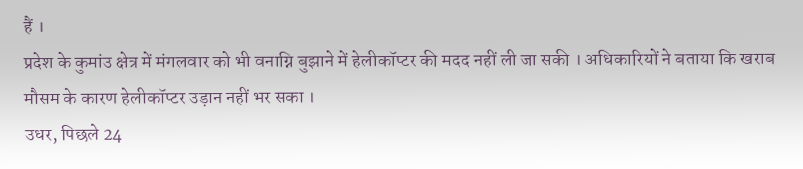हैं ।
प्रदेश के कुमांउ क्षेत्र में मंगलवार को भी वनाग्नि बुझाने में हेलीकॉप्टर की मदद नहीं ली जा सकी । अधिकारियों ने बताया कि खराब मौसम के कारण हेलीकॉप्टर उड़ान नहीं भर सका ।
उधर, पिछले 24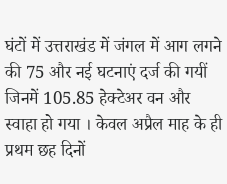घंटों में उत्तराखंड में जंगल में आग लगने की 75 और नई घटनाएं दर्ज की गयीं जिनमें 105.85 हेक्टेअर वन और स्वाहा हो गया । केवल अप्रैल माह के ही प्रथम छह दिनों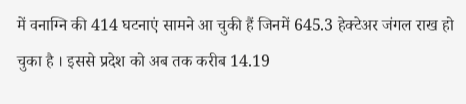में वनाग्नि की 414 घटनाएं सामने आ चुकी हैं जिनमें 645.3 हेक्टेअर जंगल राख हो चुका है । इससे प्रदेश को अब तक करीब 14.19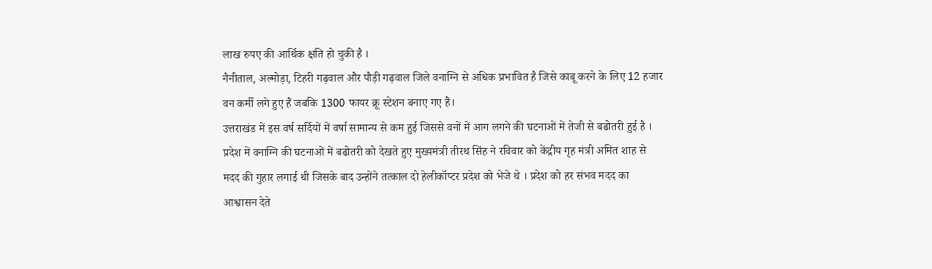लाख रुपए की आर्थिक क्षति हो चुकी है ।
नैनीताल, अल्मोड़ा, टिहरी गढ़वाल और पौड़ी गढ़वाल जिले वनाग्नि से अधिक प्रभावित है जिसे काबू करने के लिए 12 हजार वन कर्मी लगे हुए हैं जबकि 1300 फायर क्रू स्टेशन बनाए गए हैं।
उत्तराखंड में इस वर्ष सर्दियों में वर्षा सामान्य से कम हुई जिससे वनों में आग लगने की घटनाओं में तेजी से बढोतरी हुई है ।
प्रदेश में वनाग्नि की घटनाओं में बढोतरी को देखते हुए मुख्यमंत्री तीरथ सिंह ने रविवार को केंद्रीय गृह मंत्री अमित शाह से मदद की गुहार लगाई थी जिसके बाद उन्होंने तत्काल दो हेलीकॉप्टर प्रदेश को भेजे थे । प्रदेश को हर संभव मदद का आश्वासन देते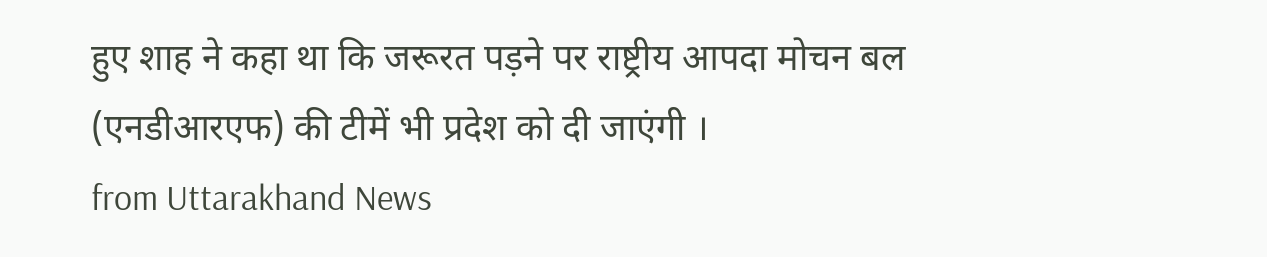हुए शाह ने कहा था कि जरूरत पड़ने पर राष्ट्रीय आपदा मोचन बल (एनडीआरएफ) की टीमें भी प्रदेश को दी जाएंगी ।
from Uttarakhand News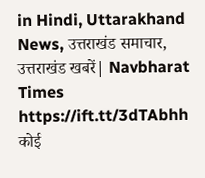in Hindi, Uttarakhand News, उत्तराखंड समाचार, उत्तराखंड खबरें| Navbharat Times https://ift.tt/3dTAbhh
कोई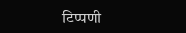टिप्पणी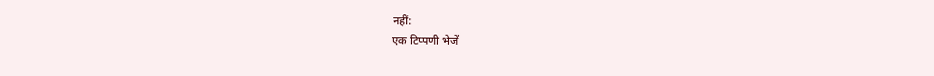नहीं:
एक टिप्पणी भेजें